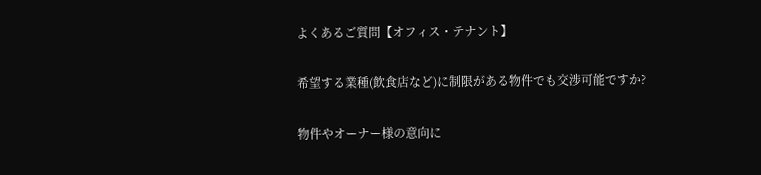よくあるご質問【オフィス・テナント】

希望する業種(飲食店など)に制限がある物件でも交渉可能ですか?

物件やオーナー様の意向に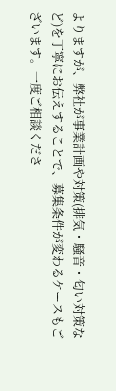よりますが、弊社が事業計画や対策(排気・騒音・匂い対策など)を丁寧にお伝えすることで、募集条件が変わるケースもございます。一度ご相談くださ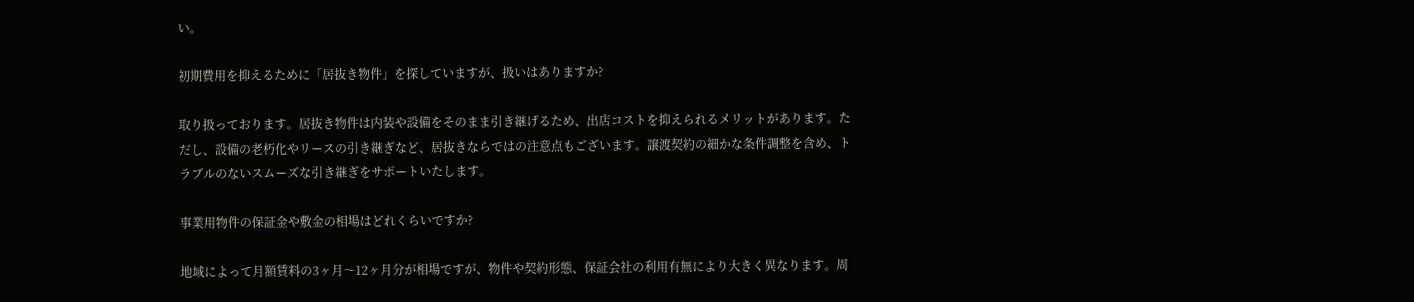い。

初期費用を抑えるために「居抜き物件」を探していますが、扱いはありますか?

取り扱っております。居抜き物件は内装や設備をそのまま引き継げるため、出店コストを抑えられるメリットがあります。ただし、設備の老朽化やリースの引き継ぎなど、居抜きならではの注意点もございます。譲渡契約の細かな条件調整を含め、トラブルのないスムーズな引き継ぎをサポートいたします。

事業用物件の保証金や敷金の相場はどれくらいですか?

地域によって月額賃料の3ヶ月〜12ヶ月分が相場ですが、物件や契約形態、保証会社の利用有無により大きく異なります。周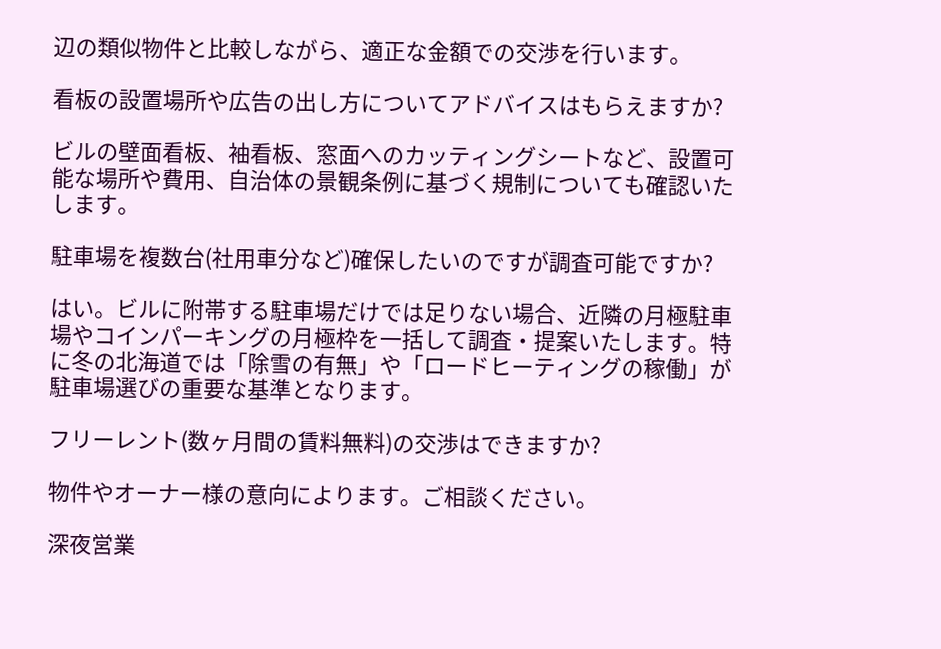辺の類似物件と比較しながら、適正な金額での交渉を行います。

看板の設置場所や広告の出し方についてアドバイスはもらえますか?

ビルの壁面看板、袖看板、窓面へのカッティングシートなど、設置可能な場所や費用、自治体の景観条例に基づく規制についても確認いたします。

駐車場を複数台(社用車分など)確保したいのですが調査可能ですか?

はい。ビルに附帯する駐車場だけでは足りない場合、近隣の月極駐車場やコインパーキングの月極枠を一括して調査・提案いたします。特に冬の北海道では「除雪の有無」や「ロードヒーティングの稼働」が駐車場選びの重要な基準となります。

フリーレント(数ヶ月間の賃料無料)の交渉はできますか?

物件やオーナー様の意向によります。ご相談ください。

深夜営業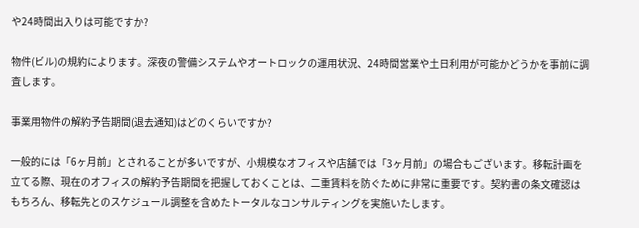や24時間出入りは可能ですか?

物件(ビル)の規約によります。深夜の警備システムやオートロックの運用状況、24時間営業や土日利用が可能かどうかを事前に調査します。

事業用物件の解約予告期間(退去通知)はどのくらいですか?

一般的には「6ヶ月前」とされることが多いですが、小規模なオフィスや店舗では「3ヶ月前」の場合もございます。移転計画を立てる際、現在のオフィスの解約予告期間を把握しておくことは、二重賃料を防ぐために非常に重要です。契約書の条文確認はもちろん、移転先とのスケジュール調整を含めたトータルなコンサルティングを実施いたします。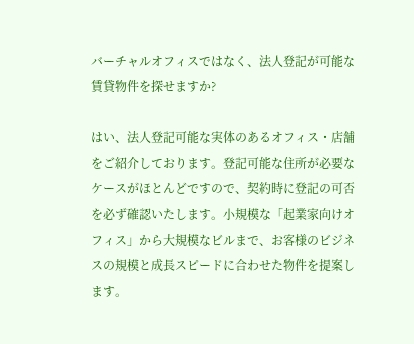バーチャルオフィスではなく、法人登記が可能な賃貸物件を探せますか?

はい、法人登記可能な実体のあるオフィス・店舗をご紹介しております。登記可能な住所が必要なケースがほとんどですので、契約時に登記の可否を必ず確認いたします。小規模な「起業家向けオフィス」から大規模なビルまで、お客様のビジネスの規模と成長スピードに合わせた物件を提案します。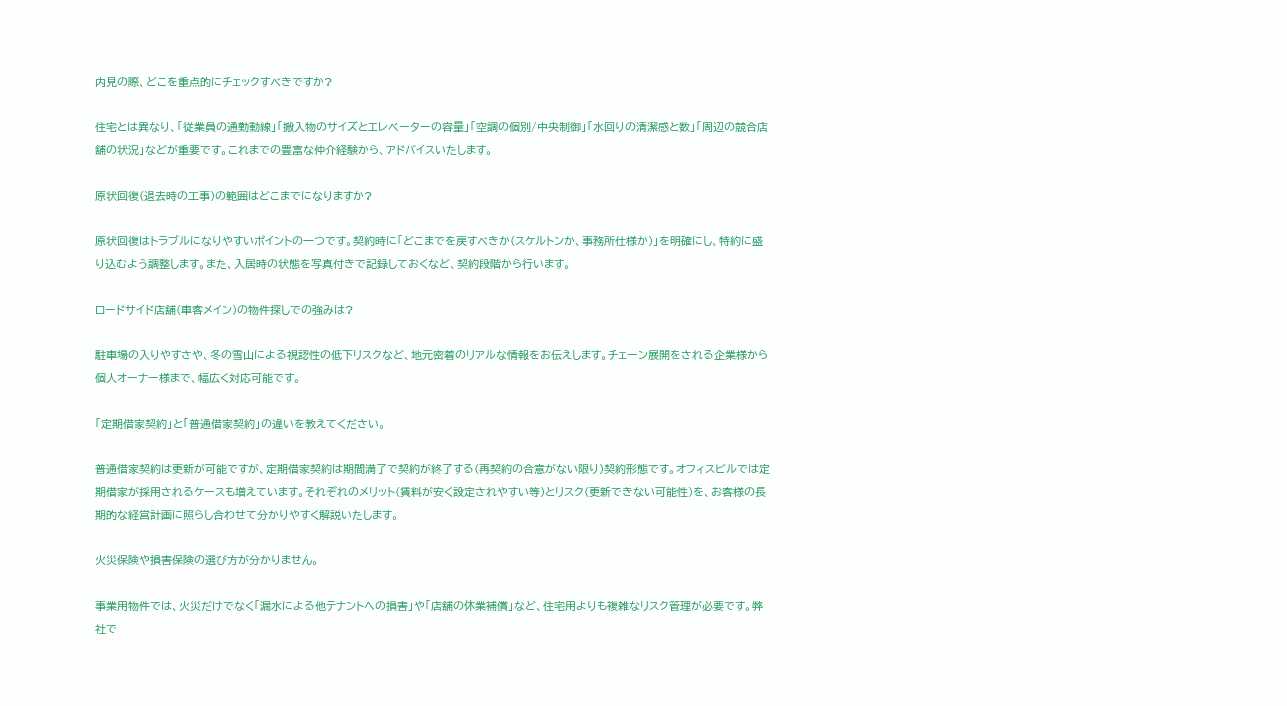内見の際、どこを重点的にチェックすべきですか?

住宅とは異なり、「従業員の通勤動線」「搬入物のサイズとエレベーターの容量」「空調の個別/中央制御」「水回りの清潔感と数」「周辺の競合店舗の状況」などが重要です。これまでの豊富な仲介経験から、アドバイスいたします。

原状回復(退去時の工事)の範囲はどこまでになりますか?

原状回復はトラブルになりやすいポイントの一つです。契約時に「どこまでを戻すべきか(スケルトンか、事務所仕様か)」を明確にし、特約に盛り込むよう調整します。また、入居時の状態を写真付きで記録しておくなど、契約段階から行います。

ロードサイド店舗(車客メイン)の物件探しでの強みは?

駐車場の入りやすさや、冬の雪山による視認性の低下リスクなど、地元密着のリアルな情報をお伝えします。チェーン展開をされる企業様から個人オーナー様まで、幅広く対応可能です。

「定期借家契約」と「普通借家契約」の違いを教えてください。

普通借家契約は更新が可能ですが、定期借家契約は期間満了で契約が終了する(再契約の合意がない限り)契約形態です。オフィスビルでは定期借家が採用されるケースも増えています。それぞれのメリット(賃料が安く設定されやすい等)とリスク(更新できない可能性)を、お客様の長期的な経営計画に照らし合わせて分かりやすく解説いたします。

火災保険や損害保険の選び方が分かりません。

事業用物件では、火災だけでなく「漏水による他テナントへの損害」や「店舗の休業補償」など、住宅用よりも複雑なリスク管理が必要です。弊社で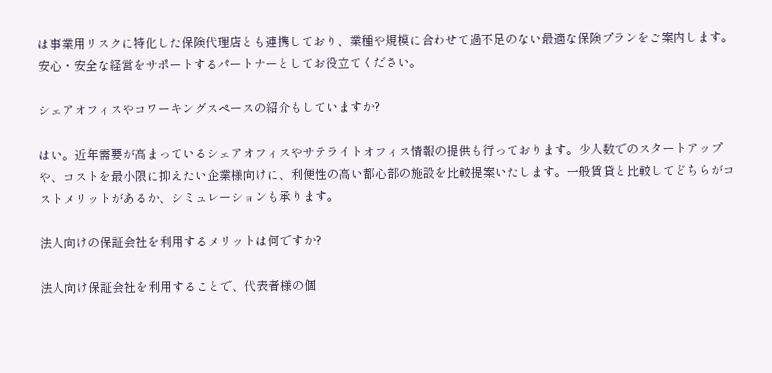は事業用リスクに特化した保険代理店とも連携しており、業種や規模に合わせて過不足のない最適な保険プランをご案内します。安心・安全な経営をサポートするパートナーとしてお役立てください。

シェアオフィスやコワーキングスペースの紹介もしていますか?

はい。近年需要が高まっているシェアオフィスやサテライトオフィス情報の提供も行っております。少人数でのスタートアップや、コストを最小限に抑えたい企業様向けに、利便性の高い都心部の施設を比較提案いたします。一般賃貸と比較してどちらがコストメリットがあるか、シミュレーションも承ります。

法人向けの保証会社を利用するメリットは何ですか?

法人向け保証会社を利用することで、代表者様の個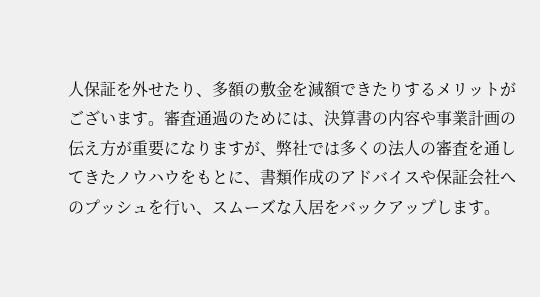人保証を外せたり、多額の敷金を減額できたりするメリットがございます。審査通過のためには、決算書の内容や事業計画の伝え方が重要になりますが、弊社では多くの法人の審査を通してきたノウハウをもとに、書類作成のアドバイスや保証会社へのプッシュを行い、スムーズな入居をバックアップします。